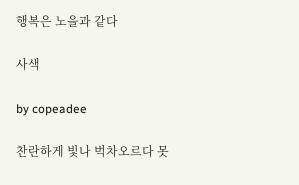행복은 노을과 같다

사색

by copeadee

찬란하게 빛나 벅차오르다 못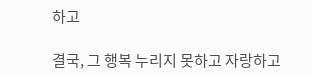하고

결국, 그 행복 누리지 못하고 자랑하고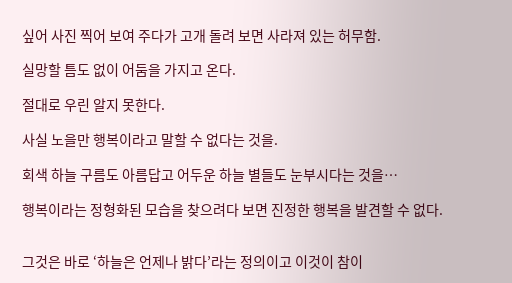싶어 사진 찍어 보여 주다가 고개 돌려 보면 사라져 있는 허무함.

실망할 틈도 없이 어둠을 가지고 온다.

절대로 우린 알지 못한다.

사실 노을만 행복이라고 말할 수 없다는 것을.

회색 하늘 구름도 아름답고 어두운 하늘 별들도 눈부시다는 것을…

행복이라는 정형화된 모습을 찾으려다 보면 진정한 행복을 발견할 수 없다.


그것은 바로 ‘하늘은 언제나 밝다’라는 정의이고 이것이 참이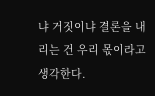냐 거짓이냐 결론을 내리는 건 우리 몫이라고 생각한다.